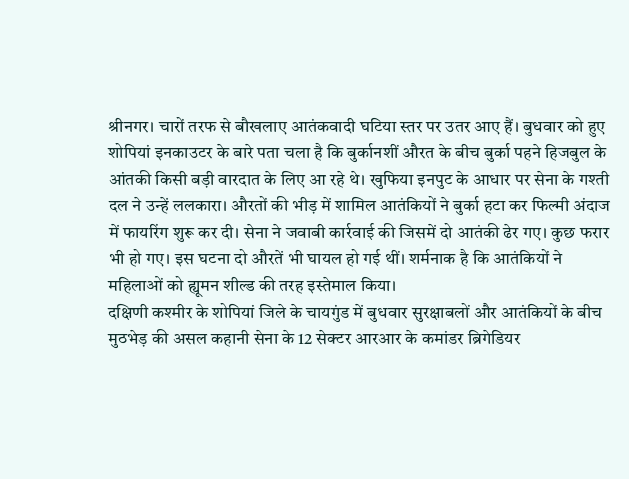श्रीनगर। चारों तरफ से बौखलाए आतंकवादी घटिया स्तर पर उतर आए हैं। बुधवार को हुए शोपियां इनकाउटर के बारे पता चला है कि बुर्कानशीं औरत के बीच बुर्का पहने हिजबुल के आंतकी किसी बड़ी वारदात के लिए आ रहे थे। खुफिया इनपुट के आधार पर सेना के गश्ती दल ने उन्हें ललकारा। औरतों की भीड़ में शामिल आतंकियों ने बुर्का हटा कर फिल्मी अंदाज में फायरिंग शुरू कर दी। सेना ने जवाबी कार्रवाई की जिसमें दो आतंकी ढेर गए। कुछ फरार भी हो गए। इस घटना दो औरतें भी घायल हो गई थीं। शर्मनाक है कि आतंकियों ने महिलाओं को ह्यूमन शील्ड की तरह इस्तेमाल किया।
दक्षिणी कश्मीर के शोपियां जिले के चायगुंड में बुधवार सुरक्षाबलों और आतंकियों के बीच मुठभेड़ की असल कहानी सेना के 12 सेक्टर आरआर के कमांडर ब्रिगेडियर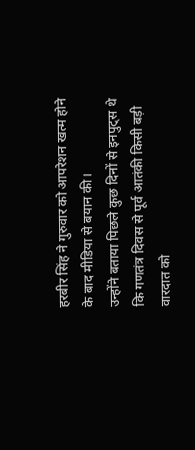हरबीर सिंह ने गुरुवार को आपरेशन खत्म होने के बाद मीडिया से बयान की।
उन्होंने बताया पिछले कुछ दिनों से इनपुट्स थे कि गणतंत्र दिवस से पूर्व आतंकी किसी बड़ी वारदात को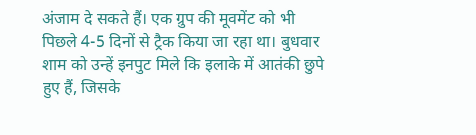अंजाम दे सकते हैं। एक ग्रुप की मूवमेंट को भी पिछले 4-5 दिनों से ट्रैक किया जा रहा था। बुधवार शाम को उन्हें इनपुट मिले कि इलाके में आतंकी छुपे हुए हैं, जिसके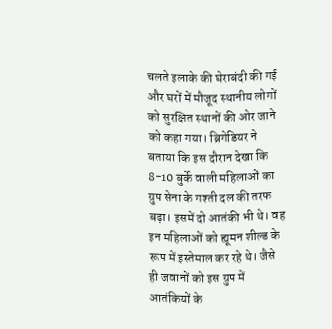चलते इलाके की घेराबंदी की गई और घरों में मौजूद स्थानीय लोगों को सुरक्षित स्थानों की ओर जाने को कहा गया। ब्रिगेडियर ने बताया कि इस दौरान देखा कि 8-10 बुर्के वाली महिलाओं का ग्रुप सेना के गश्ती दल की तरफ बढ़ा। इसमें दो आतंकी भी थे। वह इन महिलाओं को ह्यूमन शील्ड के रूप में इस्तेमाल कर रहे थे। जैसे ही जवानों को इस ग्रुप में आतंकियों के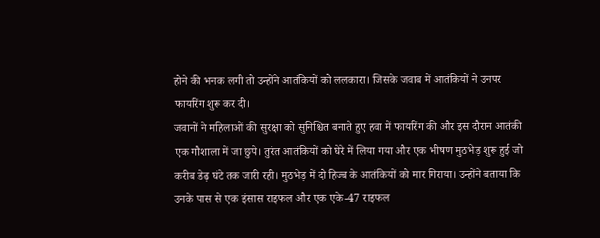होने की भनक लगी तो उन्होंने आतंकियों को ललकारा। जिसके जवाब में आतंकियों ने उनपर फायरिंग शुरू कर दी।
जवानों ने महिलाओं की सुरक्षा को सुनिश्चित बनाते हुए हवा में फायरिंग की और इस दौरान आतंकी एक गौशाला में जा छुपे। तुरंत आतंकियों को घेरे में लिया गया और एक भीषण मुठभेड़ शुरू हुई जो करीब डेढ़ घंटे तक जारी रही। मुठभेड़ में दो हिज्ब के आतंकियों को मार गिराया। उन्होंने बताया कि उनके पास से एक इंसास राइफल और एक एके-47 राइफल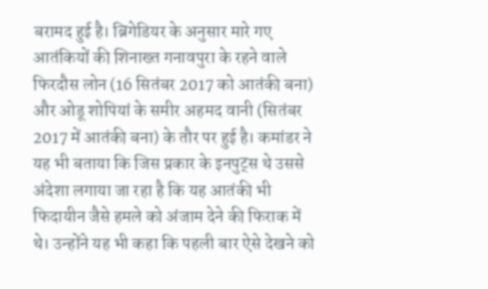बरामद हुई है। ब्रिगेडियर के अनुसार मारे गए आतंकियों की शिनाख्त गनावपुरा के रहने वाले फिरदौस लोन (16 सितंबर 2017 को आतंकी बना) और ओडू शोपियां के समीर अहमद वानी (सितंबर 2017 में आतंकी बना) के तौर पर हुई है। कमांडर ने यह भी बताया कि जिस प्रकार के इनपुट्स थे उससे अंदेशा लगाया जा रहा है कि यह आतंकी भी फिदायीन जैसे हमले को अंजाम देने की फिराक में थे। उन्होंने यह भी कहा कि पहली बार ऐसे देखने को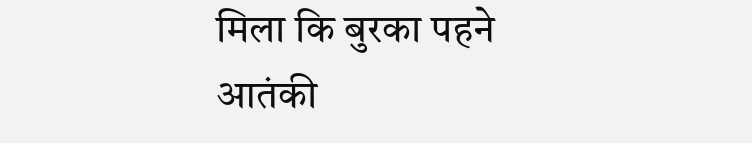मिला कि बुरका पहने आतंकी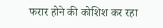फरार होने की कोशिश कर रहा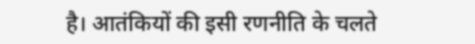है। आतंकियों की इसी रणनीति के चलते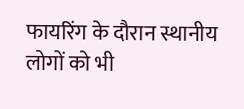फायरिंग के दौरान स्थानीय लोगों को भी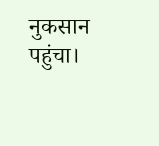नुकसान पहुंचा।